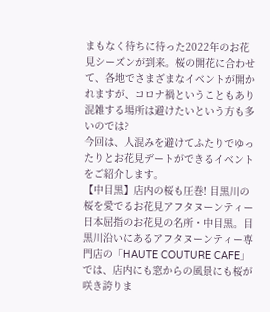まもなく待ちに待った2022年のお花見シーズンが到来。桜の開花に合わせて、各地でさまざまなイベントが開かれますが、コロナ禍ということもあり混雑する場所は避けたいという方も多いのでは?
今回は、人混みを避けてふたりでゆったりとお花見デートができるイベントをご紹介します。
【中目黒】店内の桜も圧巻! 目黒川の桜を愛でるお花見アフタヌーンティー
日本屈指のお花見の名所・中目黒。目黒川沿いにあるアフタヌーンティー専門店の「HAUTE COUTURE CAFE」では、店内にも窓からの風景にも桜が咲き誇りま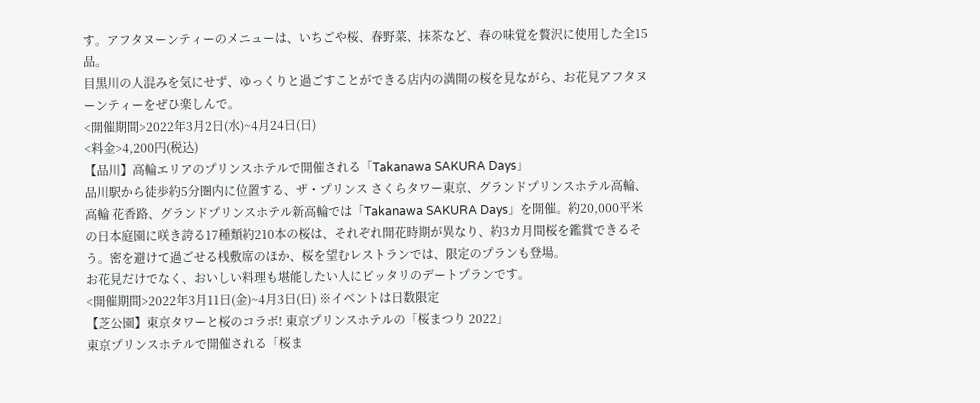す。アフタヌーンティーのメニューは、いちごや桜、春野菜、抹茶など、春の味覚を贅沢に使用した全15品。
目黒川の人混みを気にせず、ゆっくりと過ごすことができる店内の満開の桜を見ながら、お花見アフタヌーンティーをぜひ楽しんで。
<開催期間>2022年3月2日(水)~4月24日(日)
<料金>4,200円(税込)
【品川】高輪エリアのプリンスホテルで開催される「Takanawa SAKURA Days」
品川駅から徒歩約5分圏内に位置する、ザ・プリンス さくらタワー東京、グランドプリンスホテル高輪、高輪 花香路、グランドプリンスホテル新高輪では「Takanawa SAKURA Days」を開催。約20,000平米の日本庭園に咲き誇る17種類約210本の桜は、それぞれ開花時期が異なり、約3カ月間桜を鑑賞できるそう。密を避けて過ごせる桟敷席のほか、桜を望むレストランでは、限定のプランも登場。
お花見だけでなく、おいしい料理も堪能したい人にピッタリのデートプランです。
<開催期間>2022年3月11日(金)~4月3日(日) ※イベントは日数限定
【芝公園】東京タワーと桜のコラボ! 東京プリンスホテルの「桜まつり 2022」
東京プリンスホテルで開催される「桜ま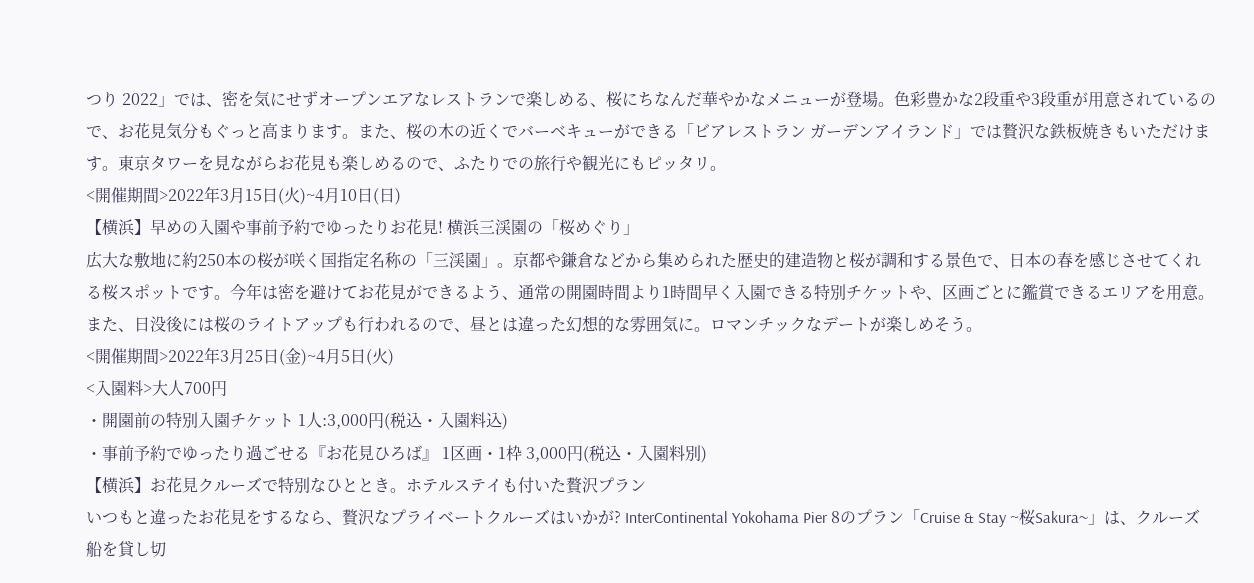つり 2022」では、密を気にせずオープンエアなレストランで楽しめる、桜にちなんだ華やかなメニューが登場。色彩豊かな2段重や3段重が用意されているので、お花見気分もぐっと高まります。また、桜の木の近くでバーベキューができる「ビアレストラン ガーデンアイランド」では贅沢な鉄板焼きもいただけます。東京タワーを見ながらお花見も楽しめるので、ふたりでの旅行や観光にもピッタリ。
<開催期間>2022年3月15日(火)~4月10日(日)
【横浜】早めの入園や事前予約でゆったりお花見! 横浜三渓園の「桜めぐり」
広大な敷地に約250本の桜が咲く国指定名称の「三渓園」。京都や鎌倉などから集められた歴史的建造物と桜が調和する景色で、日本の春を感じさせてくれる桜スポットです。今年は密を避けてお花見ができるよう、通常の開園時間より1時間早く入園できる特別チケットや、区画ごとに鑑賞できるエリアを用意。
また、日没後には桜のライトアップも行われるので、昼とは違った幻想的な雰囲気に。ロマンチックなデートが楽しめそう。
<開催期間>2022年3月25日(金)~4月5日(火)
<入園料>大人700円
・開園前の特別入園チケット 1人:3,000円(税込・入園料込)
・事前予約でゆったり過ごせる『お花見ひろば』 1区画・1枠 3,000円(税込・入園料別)
【横浜】お花見クルーズで特別なひととき。ホテルステイも付いた贅沢プラン
いつもと違ったお花見をするなら、贅沢なプライベートクルーズはいかが? InterContinental Yokohama Pier 8のプラン「Cruise & Stay ~桜Sakura~」は、クルーズ船を貸し切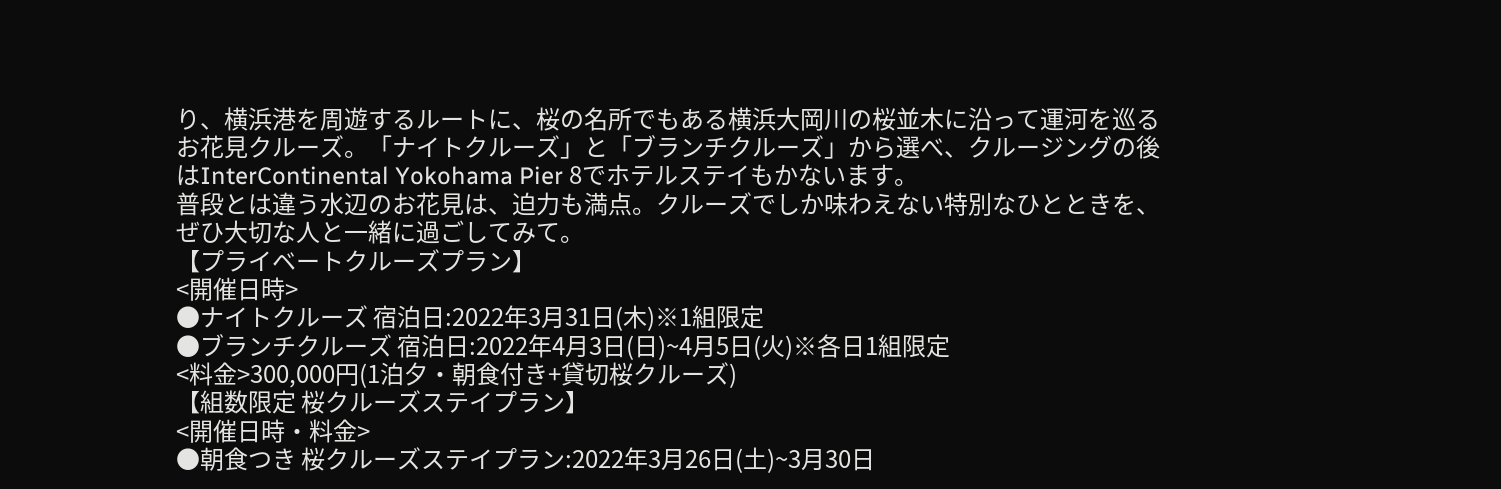り、横浜港を周遊するルートに、桜の名所でもある横浜大岡川の桜並木に沿って運河を巡るお花見クルーズ。「ナイトクルーズ」と「ブランチクルーズ」から選べ、クルージングの後はInterContinental Yokohama Pier 8でホテルステイもかないます。
普段とは違う水辺のお花見は、迫力も満点。クルーズでしか味わえない特別なひとときを、ぜひ大切な人と一緒に過ごしてみて。
【プライベートクルーズプラン】
<開催日時>
●ナイトクルーズ 宿泊日:2022年3月31日(木)※1組限定
●ブランチクルーズ 宿泊日:2022年4月3日(日)~4月5日(火)※各日1組限定
<料金>300,000円(1泊夕・朝食付き+貸切桜クルーズ)
【組数限定 桜クルーズステイプラン】
<開催日時・料金>
●朝食つき 桜クルーズステイプラン:2022年3月26日(土)~3月30日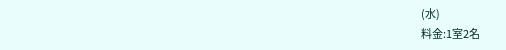(水)
料金:1室2名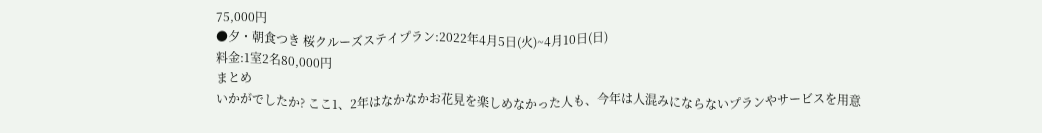75,000円
●夕・朝食つき 桜クルーズステイプラン:2022年4月5日(火)~4月10日(日)
料金:1室2名80,000円
まとめ
いかがでしたか? ここ1、2年はなかなかお花見を楽しめなかった人も、今年は人混みにならないプランやサービスを用意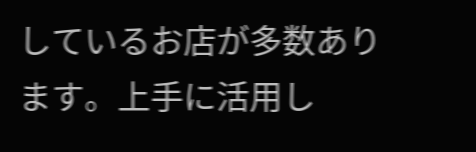しているお店が多数あります。上手に活用し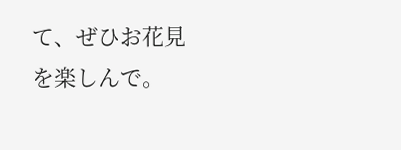て、ぜひお花見を楽しんで。